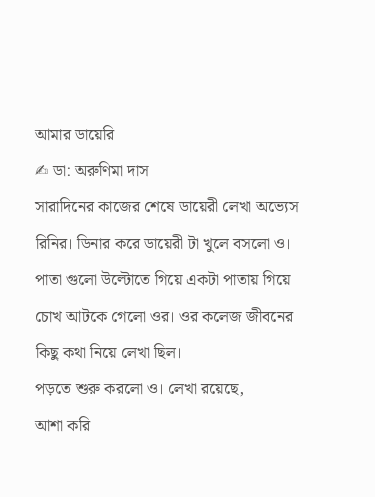আমার ডায়েরি
✍ ডা: অরুণিমা দাস
সারাদিনের কাজের শেষে ডায়েরী লেখা অভ্যেস রিনির। ডিনার করে ডায়েরী টা খুলে বসলো ও। পাতা গুলো উল্টোতে গিয়ে একটা পাতায় গিয়ে চোখ আটকে গেলো ওর। ওর কলেজ জীবনের কিছু কথা নিয়ে লেখা ছিল।
পড়তে শুরু করলো ও। লেখা রয়েছে,
আশা করি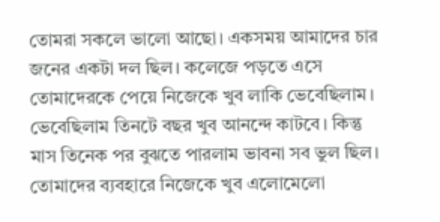তোমরা সকলে ভালো আছো। একসময় আমাদের চার জনের একটা দল ছিল। কলেজে পড়তে এসে তোমাদেরকে পেয়ে নিজেকে খুব লাকি ভেবেছিলাম। ভেবেছিলাম তিনটে বছর খুব আনন্দে কাটবে। কিন্তু মাস তিনেক পর বুঝতে পারলাম ভাবনা সব ভুল ছিল। তোমাদের ব্যবহারে নিজেকে খুব এলোমেলো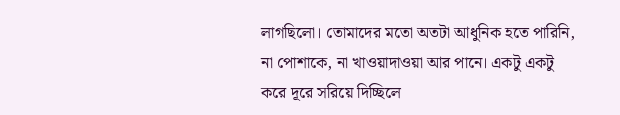লাগছিলো। তোমাদের মতো অতটা আধুনিক হতে পারিনি, না পোশাকে, না খাওয়াদাওয়া আর পানে। একটু একটু করে দূরে সরিয়ে দিচ্ছিলে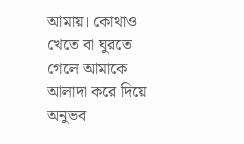আমায়। কোথাও খেতে বা ঘুরতে গেলে আমাকে আলাদা করে দিয়ে অনুভব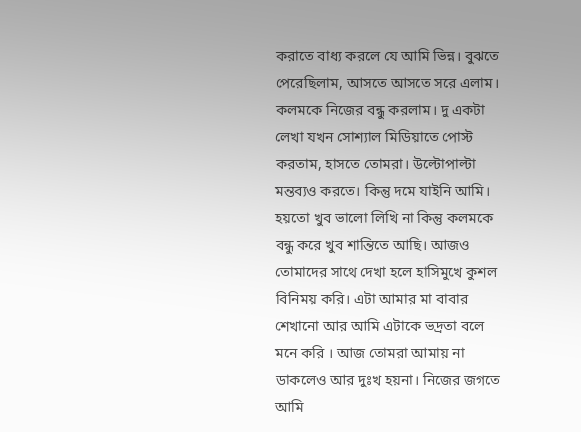করাতে বাধ্য করলে যে আমি ভিন্ন। বুঝতে পেরেছিলাম, আসতে আসতে সরে এলাম। কলমকে নিজের বন্ধু করলাম। দু একটা লেখা যখন সোশ্যাল মিডিয়াতে পোস্ট করতাম, হাসতে তোমরা। উল্টোপাল্টা মন্তব্যও করতে। কিন্তু দমে যাইনি আমি। হয়তো খুব ভালো লিখি না কিন্তু কলমকে বন্ধু করে খুব শান্তিতে আছি। আজও তোমাদের সাথে দেখা হলে হাসিমুখে কুশল বিনিময় করি। এটা আমার মা বাবার শেখানো আর আমি এটাকে ভদ্রতা বলে মনে করি । আজ তোমরা আমায় না ডাকলেও আর দুঃখ হয়না। নিজের জগতে আমি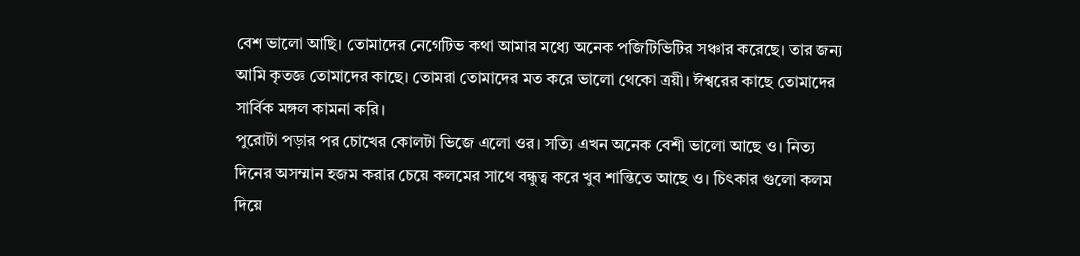বেশ ভালো আছি। তোমাদের নেগেটিভ কথা আমার মধ্যে অনেক পজিটিভিটির সঞ্চার করেছে। তার জন্য আমি কৃতজ্ঞ তোমাদের কাছে। তোমরা তোমাদের মত করে ভালো থেকো ত্রয়ী। ঈশ্বরের কাছে তোমাদের সার্বিক মঙ্গল কামনা করি।
পুরোটা পড়ার পর চোখের কোলটা ভিজে এলো ওর। সত্যি এখন অনেক বেশী ভালো আছে ও। নিত্য দিনের অসম্মান হজম করার চেয়ে কলমের সাথে বন্ধুত্ব করে খুব শান্তিতে আছে ও। চিৎকার গুলো কলম দিয়ে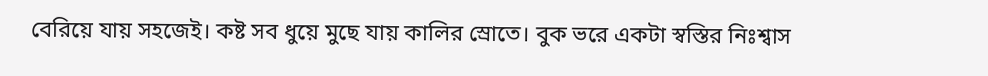বেরিয়ে যায় সহজেই। কষ্ট সব ধুয়ে মুছে যায় কালির স্রোতে। বুক ভরে একটা স্বস্তির নিঃশ্বাস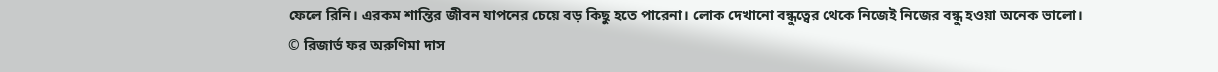ফেলে রিনি। এরকম শান্তির জীবন যাপনের চেয়ে বড় কিছু হতে পারেনা। লোক দেখানো বন্ধুত্বের থেকে নিজেই নিজের বন্ধু হওয়া অনেক ভালো।
© রিজার্ভ ফর অরুণিমা দাস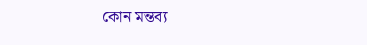কোন মন্তব্য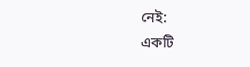নেই:
একটি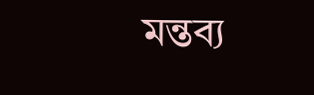মন্তব্য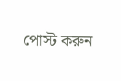পোস্ট করুন